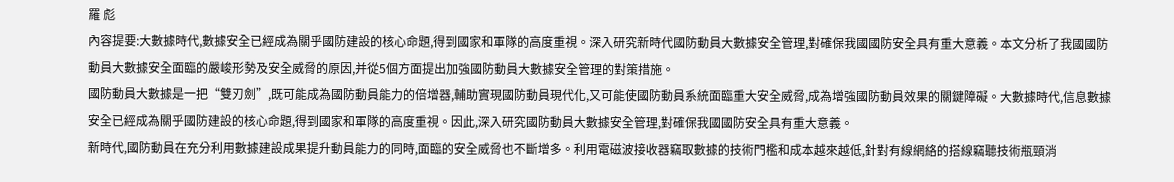羅 彪
內容提要:大數據時代,數據安全已經成為關乎國防建設的核心命題,得到國家和軍隊的高度重視。深入研究新時代國防動員大數據安全管理,對確保我國國防安全具有重大意義。本文分析了我國國防動員大數據安全面臨的嚴峻形勢及安全威脅的原因,并從5個方面提出加強國防動員大數據安全管理的對策措施。
國防動員大數據是一把“雙刃劍”,既可能成為國防動員能力的倍增器,輔助實現國防動員現代化,又可能使國防動員系統面臨重大安全威脅,成為增強國防動員效果的關鍵障礙。大數據時代,信息數據安全已經成為關乎國防建設的核心命題,得到國家和軍隊的高度重視。因此,深入研究國防動員大數據安全管理,對確保我國國防安全具有重大意義。
新時代,國防動員在充分利用數據建設成果提升動員能力的同時,面臨的安全威脅也不斷增多。利用電磁波接收器竊取數據的技術門檻和成本越來越低,針對有線網絡的搭線竊聽技術瓶頸消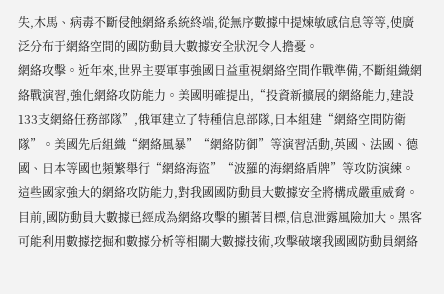失,木馬、病毒不斷侵蝕網絡系統終端,從無序數據中提煉敏感信息等等,使廣泛分布于網絡空間的國防動員大數據安全狀況令人擔憂。
網絡攻擊。近年來,世界主要軍事強國日益重視網絡空間作戰準備,不斷組織網絡戰演習,強化網絡攻防能力。美國明確提出,“投資新擴展的網絡能力,建設133支網絡任務部隊”,俄軍建立了特種信息部隊,日本組建“網絡空間防衛隊”。美國先后組織“網絡風暴”“網絡防御”等演習活動,英國、法國、德國、日本等國也頻繁舉行“網絡海盜”“波羅的海網絡盾牌”等攻防演練。這些國家強大的網絡攻防能力,對我國國防動員大數據安全將構成嚴重威脅。目前,國防動員大數據已經成為網絡攻擊的顯著目標,信息泄露風險加大。黑客可能利用數據挖掘和數據分析等相關大數據技術,攻擊破壞我國國防動員網絡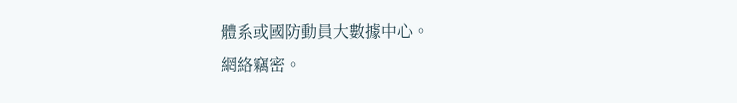體系或國防動員大數據中心。
網絡竊密。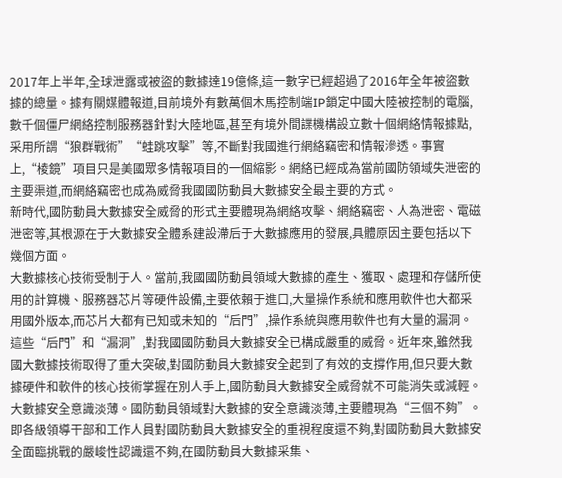2017年上半年,全球泄露或被盜的數據達19億條,這一數字已經超過了2016年全年被盜數據的總量。據有關媒體報道,目前境外有數萬個木馬控制端IP鎖定中國大陸被控制的電腦,數千個僵尸網絡控制服務器針對大陸地區,甚至有境外間諜機構設立數十個網絡情報據點,采用所謂“狼群戰術”“蛙跳攻擊”等,不斷對我國進行網絡竊密和情報滲透。事實上,“棱鏡”項目只是美國眾多情報項目的一個縮影。網絡已經成為當前國防領域失泄密的主要渠道,而網絡竊密也成為威脅我國國防動員大數據安全最主要的方式。
新時代,國防動員大數據安全威脅的形式主要體現為網絡攻擊、網絡竊密、人為泄密、電磁泄密等,其根源在于大數據安全體系建設滯后于大數據應用的發展,具體原因主要包括以下幾個方面。
大數據核心技術受制于人。當前,我國國防動員領域大數據的產生、獲取、處理和存儲所使用的計算機、服務器芯片等硬件設備,主要依賴于進口,大量操作系統和應用軟件也大都采用國外版本,而芯片大都有已知或未知的“后門”,操作系統與應用軟件也有大量的漏洞。這些“后門”和“漏洞”,對我國國防動員大數據安全已構成嚴重的威脅。近年來,雖然我國大數據技術取得了重大突破,對國防動員大數據安全起到了有效的支撐作用,但只要大數據硬件和軟件的核心技術掌握在別人手上,國防動員大數據安全威脅就不可能消失或減輕。
大數據安全意識淡薄。國防動員領域對大數據的安全意識淡薄,主要體現為“三個不夠”。即各級領導干部和工作人員對國防動員大數據安全的重視程度還不夠,對國防動員大數據安全面臨挑戰的嚴峻性認識還不夠,在國防動員大數據采集、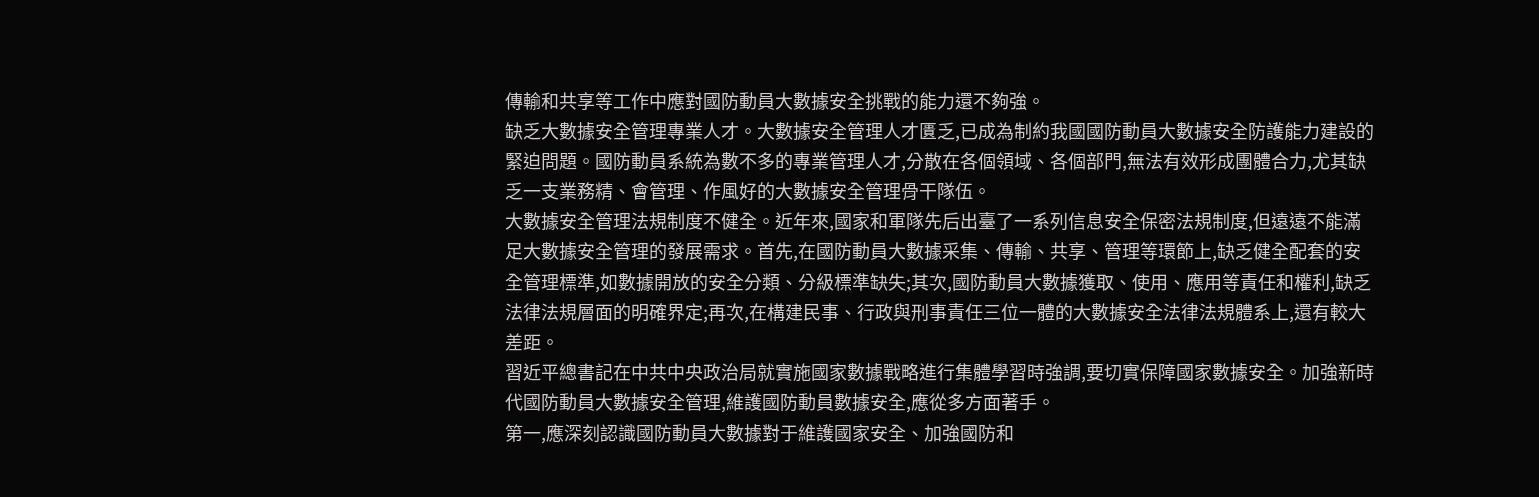傳輸和共享等工作中應對國防動員大數據安全挑戰的能力還不夠強。
缺乏大數據安全管理專業人才。大數據安全管理人才匱乏,已成為制約我國國防動員大數據安全防護能力建設的緊迫問題。國防動員系統為數不多的專業管理人才,分散在各個領域、各個部門,無法有效形成團體合力,尤其缺乏一支業務精、會管理、作風好的大數據安全管理骨干隊伍。
大數據安全管理法規制度不健全。近年來,國家和軍隊先后出臺了一系列信息安全保密法規制度,但遠遠不能滿足大數據安全管理的發展需求。首先,在國防動員大數據采集、傳輸、共享、管理等環節上,缺乏健全配套的安全管理標準,如數據開放的安全分類、分級標準缺失;其次,國防動員大數據獲取、使用、應用等責任和權利,缺乏法律法規層面的明確界定;再次,在構建民事、行政與刑事責任三位一體的大數據安全法律法規體系上,還有較大差距。
習近平總書記在中共中央政治局就實施國家數據戰略進行集體學習時強調,要切實保障國家數據安全。加強新時代國防動員大數據安全管理,維護國防動員數據安全,應從多方面著手。
第一,應深刻認識國防動員大數據對于維護國家安全、加強國防和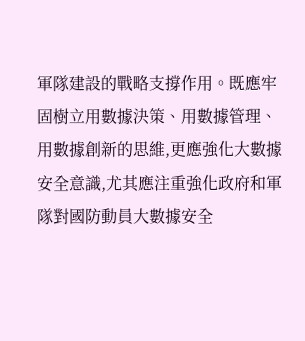軍隊建設的戰略支撐作用。既應牢固樹立用數據決策、用數據管理、用數據創新的思維,更應強化大數據安全意識,尤其應注重強化政府和軍隊對國防動員大數據安全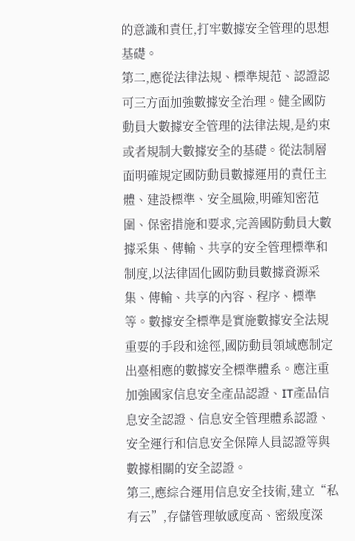的意識和責任,打牢數據安全管理的思想基礎。
第二,應從法律法規、標準規范、認證認可三方面加強數據安全治理。健全國防動員大數據安全管理的法律法規,是約束或者規制大數據安全的基礎。從法制層面明確規定國防動員數據運用的責任主體、建設標準、安全風險,明確知密范圍、保密措施和要求,完善國防動員大數據采集、傳輸、共享的安全管理標準和制度,以法律固化國防動員數據資源采集、傳輸、共享的內容、程序、標準等。數據安全標準是實施數據安全法規重要的手段和途徑,國防動員領域應制定出臺相應的數據安全標準體系。應注重加強國家信息安全產品認證、IT產品信息安全認證、信息安全管理體系認證、安全運行和信息安全保障人員認證等與數據相關的安全認證。
第三,應綜合運用信息安全技術,建立“私有云”,存儲管理敏感度高、密級度深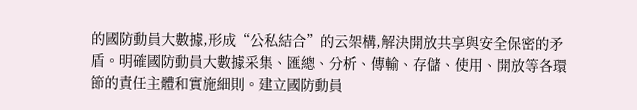的國防動員大數據,形成“公私結合”的云架構,解決開放共享與安全保密的矛盾。明確國防動員大數據采集、匯總、分析、傳輸、存儲、使用、開放等各環節的責任主體和實施細則。建立國防動員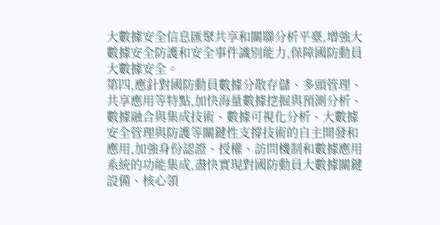大數據安全信息匯聚共享和關聯分析平臺,增強大數據安全防護和安全事件識別能力,保障國防動員大數據安全。
第四,應針對國防動員數據分散存儲、多頭管理、共享應用等特點,加快海量數據挖掘與預測分析、數據融合與集成技術、數據可視化分析、大數據安全管理與防護等關鍵性支撐技術的自主開發和應用,加強身份認證、授權、訪問機制和數據應用系統的功能集成,盡快實現對國防動員大數據關鍵設備、核心領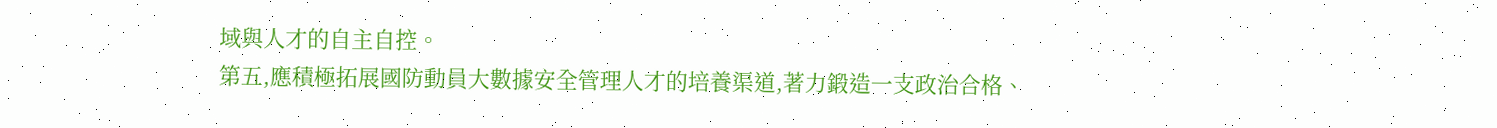域與人才的自主自控。
第五,應積極拓展國防動員大數據安全管理人才的培養渠道,著力鍛造一支政治合格、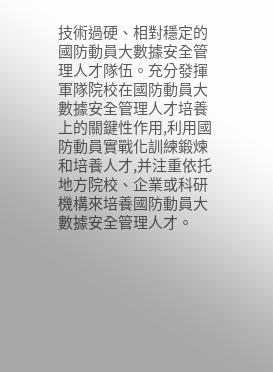技術過硬、相對穩定的國防動員大數據安全管理人才隊伍。充分發揮軍隊院校在國防動員大數據安全管理人才培養上的關鍵性作用,利用國防動員實戰化訓練鍛煉和培養人才,并注重依托地方院校、企業或科研機構來培養國防動員大數據安全管理人才。